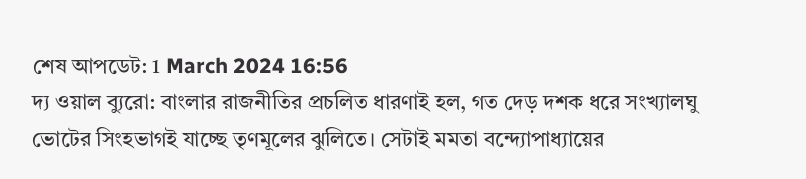শেষ আপডেট: 1 March 2024 16:56
দ্য ওয়াল ব্যুরো: বাংলার রাজনীতির প্রচলিত ধারণাই হল, গত দেড় দশক ধরে সংখ্যালঘু ভোটের সিংহভাগই যাচ্ছে তৃণমূলের ঝুলিতে। সেটাই মমতা বন্দ্যোপাধ্যায়ের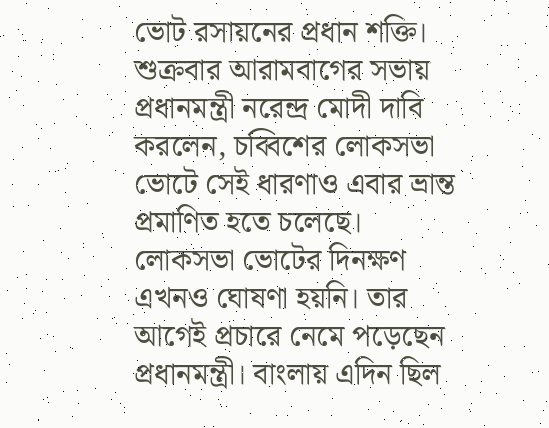ভোট রসায়নের প্রধান শক্তি।
শুক্রবার আরামবাগের সভায় প্রধানমন্ত্রী নরেন্দ্র মোদী দাবি করলেন, চব্বিশের লোকসভা ভোটে সেই ধারণাও এবার ভ্রান্ত প্রমাণিত হতে চলেছে।
লোকসভা ভোটের দিনক্ষণ এখনও ঘোষণা হয়নি। তার আগেই প্রচারে নেমে পড়েছেন প্রধানমন্ত্রী। বাংলায় এদিন ছিল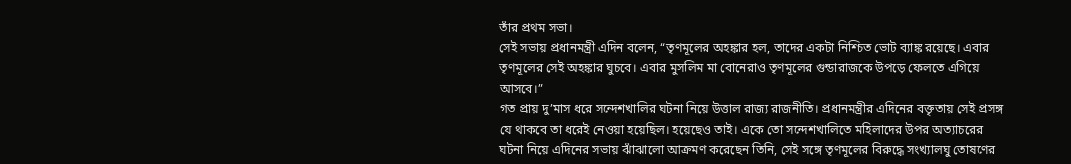তাঁর প্রথম সভা।
সেই সভায় প্রধানমন্ত্রী এদিন বলেন, “তৃণমূলের অহঙ্কার হল, তাদের একটা নিশ্চিত ভোট ব্যাঙ্ক রয়েছে। এবার তৃণমূলের সেই অহঙ্কার ঘুচবে। এবার মুসলিম মা বোনেরাও তৃণমূলের গুন্ডারাজকে উপড়ে ফেলতে এগিয়ে আসবে।”
গত প্রায় দু’মাস ধরে সন্দেশখালির ঘটনা নিয়ে উত্তাল রাজ্য রাজনীতি। প্রধানমন্ত্রীর এদিনের বক্তৃতায় সেই প্রসঙ্গ যে থাকবে তা ধরেই নেওয়া হয়েছিল। হয়েছেও তাই। একে তো সন্দেশখালিতে মহিলাদের উপর অত্যাচরের ঘটনা নিয়ে এদিনের সভায় ঝাঁঝালো আক্রমণ করেছেন তিনি, সেই সঙ্গে তৃণমূলের বিরুদ্ধে সংখ্যালঘু তোষণের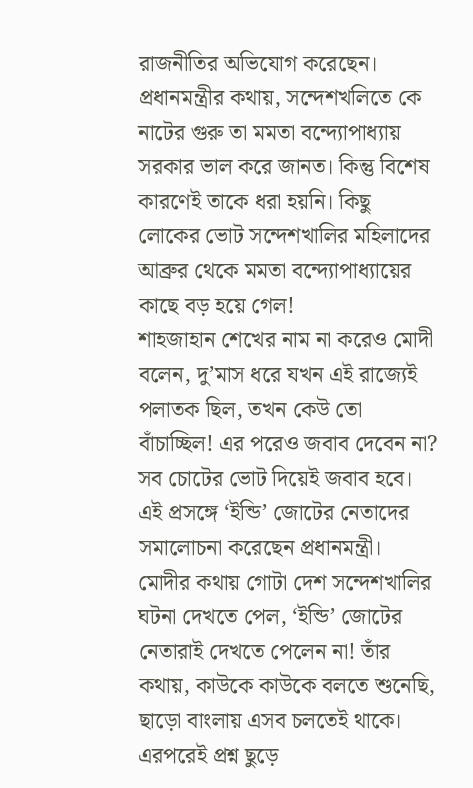রাজনীতির অভিযোগ করেছেন।
প্রধানমন্ত্রীর কথায়, সন্দেশখলিতে কে নাটের গুরু তা মমতা বন্দ্যোপাধ্যায় সরকার ভাল করে জানত। কিন্তু বিশেষ কারণেই তাকে ধরা হয়নি। কিছু লোকের ভোট সন্দেশখালির মহিলাদের আব্রুর থেকে মমতা বন্দ্যোপাধ্যায়ের কাছে বড় হয়ে গেল!
শাহজাহান শেখের নাম না করেও মোদী বলেন, দু’মাস ধরে যখন এই রাজ্যেই পলাতক ছিল, তখন কেউ তো বাঁচাচ্ছিল! এর পরেও জবাব দেবেন না? সব চোটের ভোট দিয়েই জবাব হবে।
এই প্রসঙ্গে ‘ইন্ডি’ জোটের নেতাদের সমালোচনা করেছেন প্রধানমন্ত্রী। মোদীর কথায় গোটা দেশ সন্দেশখালির ঘটনা দেখতে পেল, ‘ইন্ডি’ জোটের নেতারাই দেখতে পেলেন না! তাঁর কথায়, কাউকে কাউকে বলতে শুনেছি, ছাড়ো বাংলায় এসব চলতেই থাকে। এরপরেই প্রশ্ন ছুড়ে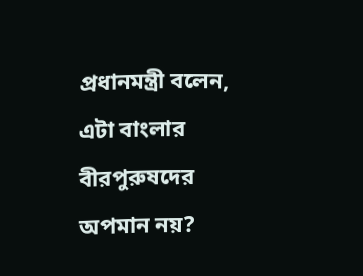প্রধানমন্ত্রী বলেন, এটা বাংলার বীরপুরুষদের অপমান নয়?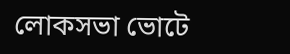লোকসভা ভোটে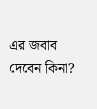এর জবাব দেবেন কিনা?